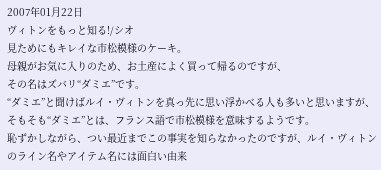2007年01月22日
ヴィトンをもっと知る!/シオ
見ためにもキレイな市松模様のケーキ。
母親がお気に入りのため、お土産によく買って帰るのですが、
その名はズバリ“ダミエ”です。
“ダミエ”と聞けばルイ・ヴィトンを真っ先に思い浮かべる人も多いと思いますが、そもそも“ダミエ”とは、フランス語で市松模様を意味するようです。
恥ずかしながら、つい最近までこの事実を知らなかったのですが、ルイ・ヴィトンのライン名やアイテム名には面白い由来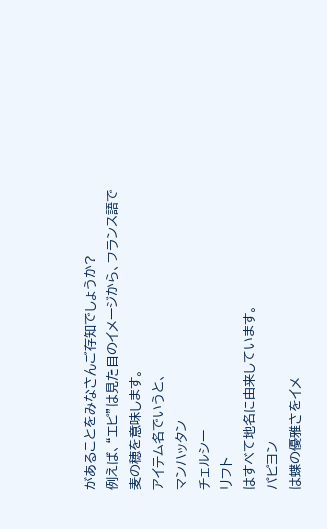があることをみなさんご存知でしょうか?
例えば、“エピ”は見た目のイメージから、フランス語で麦の穂を意味します。
アイテム名でいうと、
マンハッタン
チェルシー
リフト
はすべて地名に由来しています。
パピヨン
は蝶の優雅さをイメ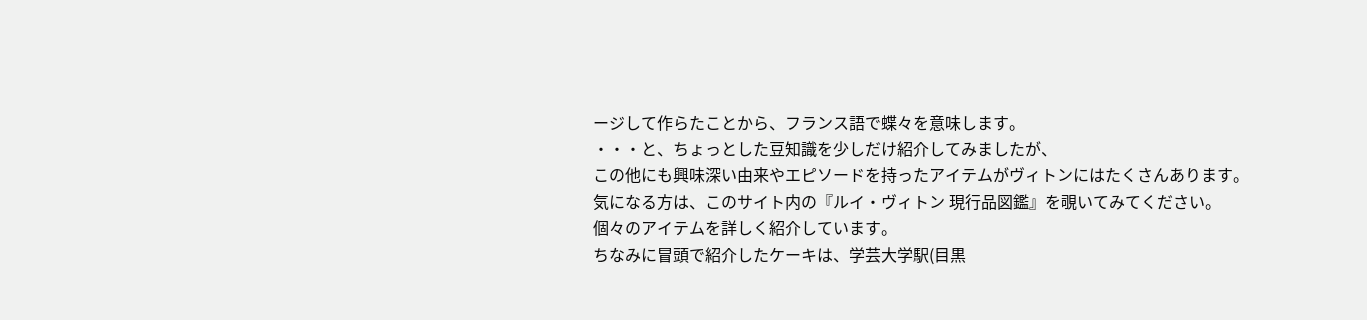ージして作らたことから、フランス語で蝶々を意味します。
・・・と、ちょっとした豆知識を少しだけ紹介してみましたが、
この他にも興味深い由来やエピソードを持ったアイテムがヴィトンにはたくさんあります。
気になる方は、このサイト内の『ルイ・ヴィトン 現行品図鑑』を覗いてみてください。
個々のアイテムを詳しく紹介しています。
ちなみに冒頭で紹介したケーキは、学芸大学駅(目黒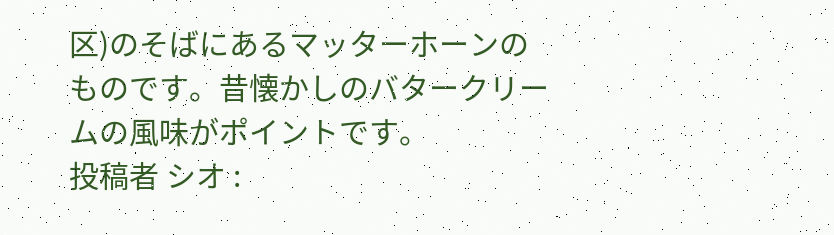区)のそばにあるマッターホーンのものです。昔懐かしのバタークリームの風味がポイントです。
投稿者 シオ :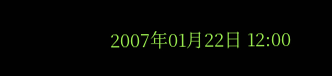2007年01月22日 12:00